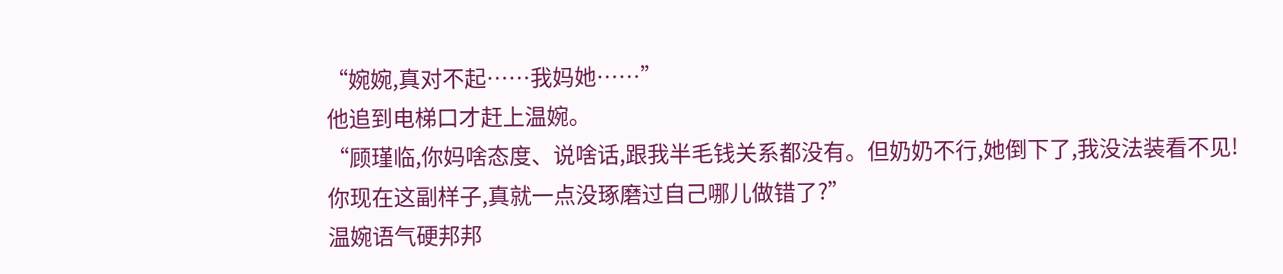“婉婉,真对不起……我妈她……”
他追到电梯口才赶上温婉。
“顾瑾临,你妈啥态度、说啥话,跟我半毛钱关系都没有。但奶奶不行,她倒下了,我没法装看不见!你现在这副样子,真就一点没琢磨过自己哪儿做错了?”
温婉语气硬邦邦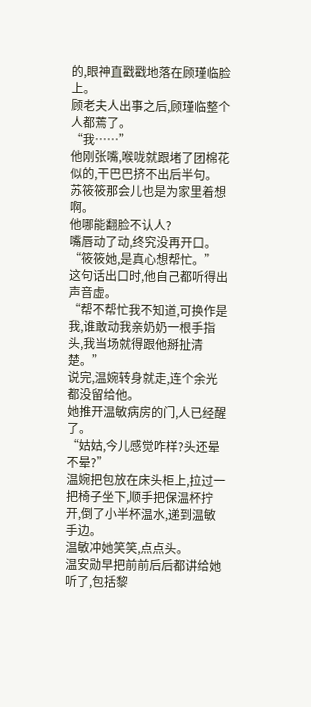的,眼神直戳戳地落在顾瑾临脸上。
顾老夫人出事之后,顾瑾临整个人都蔫了。
“我……”
他刚张嘴,喉咙就跟堵了团棉花似的,干巴巴挤不出后半句。
苏筱筱那会儿也是为家里着想啊。
他哪能翻脸不认人?
嘴唇动了动,终究没再开口。
“筱筱她,是真心想帮忙。”
这句话出口时,他自己都听得出声音虚。
“帮不帮忙我不知道,可换作是我,谁敢动我亲奶奶一根手指头,我当场就得跟他掰扯清楚。”
说完,温婉转身就走,连个余光都没留给他。
她推开温敏病房的门,人已经醒了。
“姑姑,今儿感觉咋样?头还晕不晕?”
温婉把包放在床头柜上,拉过一把椅子坐下,顺手把保温杯拧开,倒了小半杯温水,递到温敏手边。
温敏冲她笑笑,点点头。
温安勋早把前前后后都讲给她听了,包括黎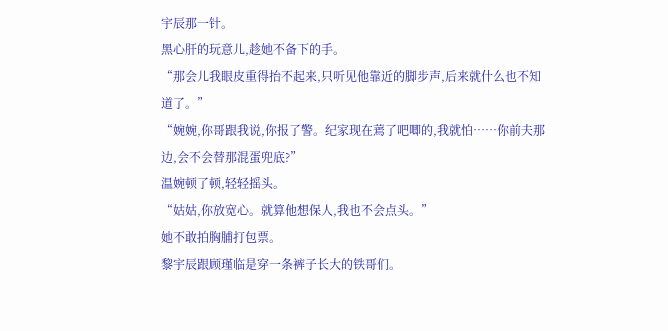宇辰那一针。
黑心肝的玩意儿,趁她不备下的手。
“那会儿我眼皮重得抬不起来,只听见他靠近的脚步声,后来就什么也不知道了。”
“婉婉,你哥跟我说,你报了警。纪家现在蔫了吧唧的,我就怕……你前夫那边,会不会替那混蛋兜底?”
温婉顿了顿,轻轻摇头。
“姑姑,你放宽心。就算他想保人,我也不会点头。”
她不敢拍胸脯打包票。
黎宇辰跟顾瑾临是穿一条裤子长大的铁哥们。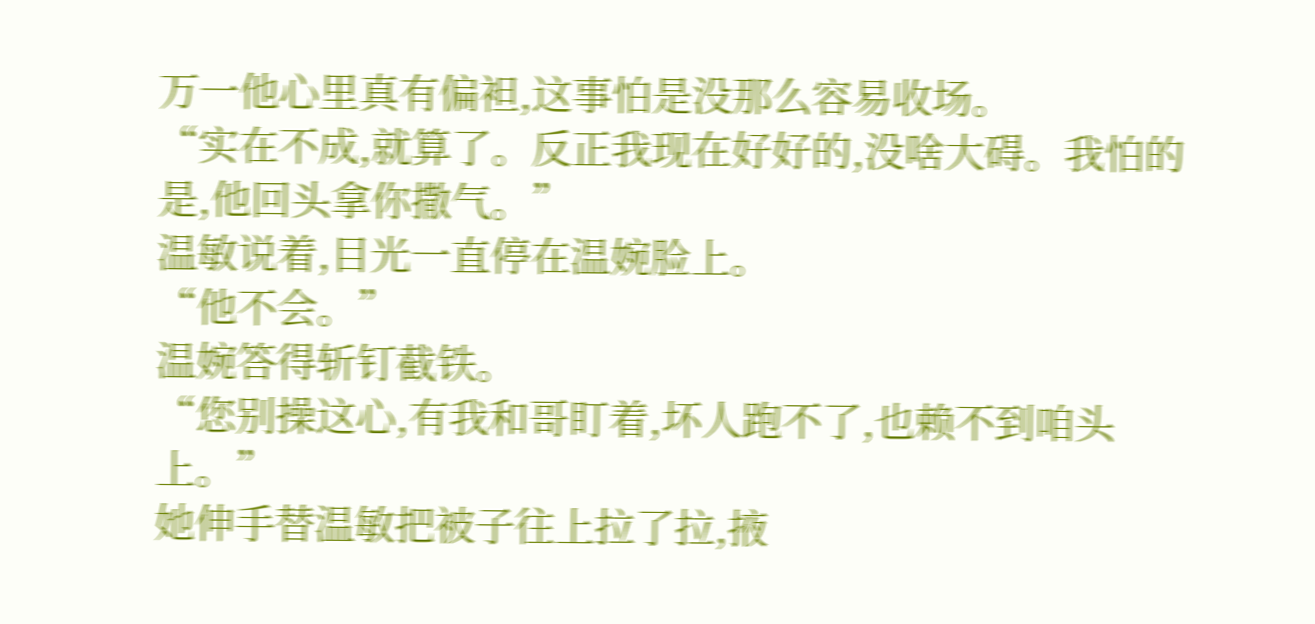万一他心里真有偏袒,这事怕是没那么容易收场。
“实在不成,就算了。反正我现在好好的,没啥大碍。我怕的是,他回头拿你撒气。”
温敏说着,目光一直停在温婉脸上。
“他不会。”
温婉答得斩钉截铁。
“您别操这心,有我和哥盯着,坏人跑不了,也赖不到咱头上。”
她伸手替温敏把被子往上拉了拉,掖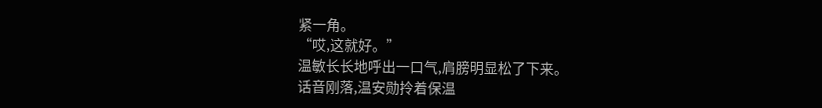紧一角。
“哎,这就好。”
温敏长长地呼出一口气,肩膀明显松了下来。
话音刚落,温安勋拎着保温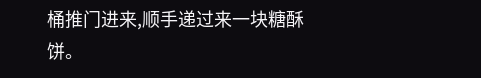桶推门进来,顺手递过来一块糖酥饼。